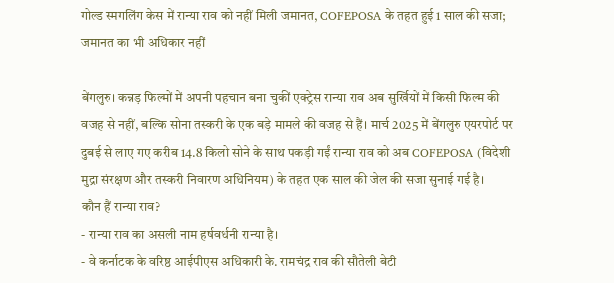गोल्ड स्मगलिंग केस में रान्या राव को नहीं मिली जमानत, COFEPOSA के तहत हुई 1 साल की सजा; जमानत का भी अधिकार नहीं

बेंगलुरु। कन्नड़ फिल्मों में अपनी पहचान बना चुकीं एक्ट्रेस रान्या राव अब सुर्खियों में किसी फिल्म की वजह से नहीं, बल्कि सोना तस्करी के एक बड़े मामले की वजह से हैं। मार्च 2025 में बेंगलुरु एयरपोर्ट पर दुबई से लाए गए करीब 14.8 किलो सोने के साथ पकड़ी गईं रान्या राव को अब COFEPOSA (विदेशी मुद्रा संरक्षण और तस्करी निवारण अधिनियम) के तहत एक साल की जेल की सजा सुनाई गई है।
कौन हैं रान्या राव?
- रान्या राव का असली नाम हर्षवर्धनी रान्या है।
- वे कर्नाटक के वरिष्ठ आईपीएस अधिकारी के. रामचंद्र राव की सौतेली बेटी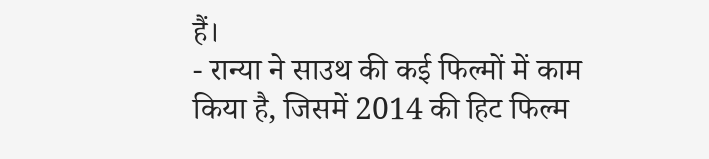हैं।
- रान्या ने साउथ की कई फिल्मों में काम किया है, जिसमें 2014 की हिट फिल्म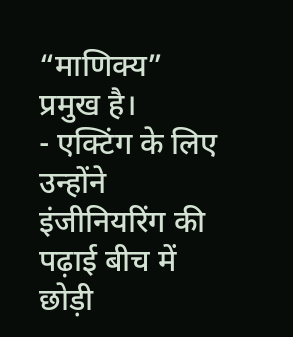“माणिक्य” प्रमुख है।
- एक्टिंग के लिए उन्होंने इंजीनियरिंग की पढ़ाई बीच में छोड़ी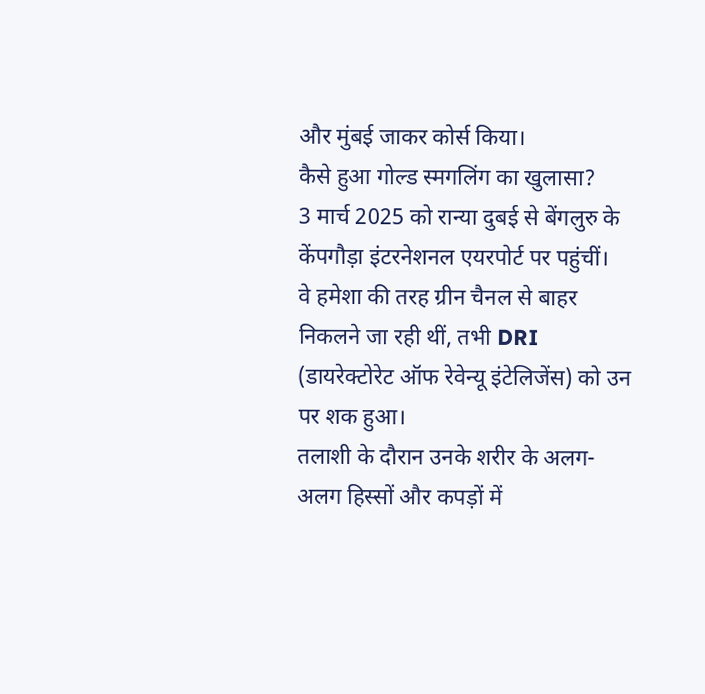और मुंबई जाकर कोर्स किया।
कैसे हुआ गोल्ड स्मगलिंग का खुलासा?
3 मार्च 2025 को रान्या दुबई से बेंगलुरु के केंपगौड़ा इंटरनेशनल एयरपोर्ट पर पहुंचीं।
वे हमेशा की तरह ग्रीन चैनल से बाहर निकलने जा रही थीं, तभी DRI (डायरेक्टोरेट ऑफ रेवेन्यू इंटेलिजेंस) को उन पर शक हुआ।
तलाशी के दौरान उनके शरीर के अलग-अलग हिस्सों और कपड़ों में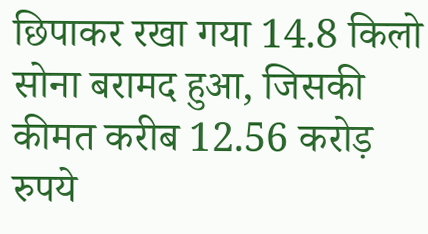छिपाकर रखा गया 14.8 किलो सोना बरामद हुआ, जिसकी कीमत करीब 12.56 करोड़ रुपये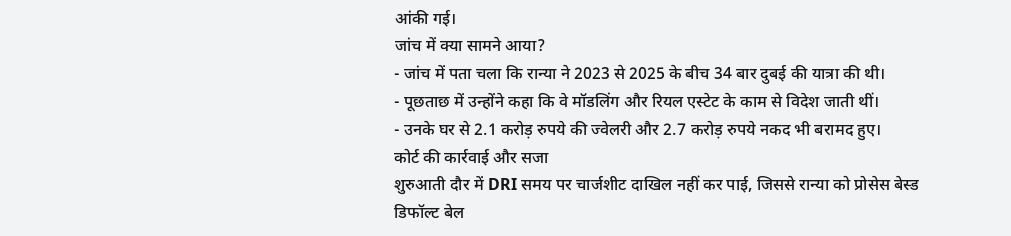आंकी गई।
जांच में क्या सामने आया?
- जांच में पता चला कि रान्या ने 2023 से 2025 के बीच 34 बार दुबई की यात्रा की थी।
- पूछताछ में उन्होंने कहा कि वे मॉडलिंग और रियल एस्टेट के काम से विदेश जाती थीं।
- उनके घर से 2.1 करोड़ रुपये की ज्वेलरी और 2.7 करोड़ रुपये नकद भी बरामद हुए।
कोर्ट की कार्रवाई और सजा
शुरुआती दौर में DRI समय पर चार्जशीट दाखिल नहीं कर पाई, जिससे रान्या को प्रोसेस बेस्ड डिफॉल्ट बेल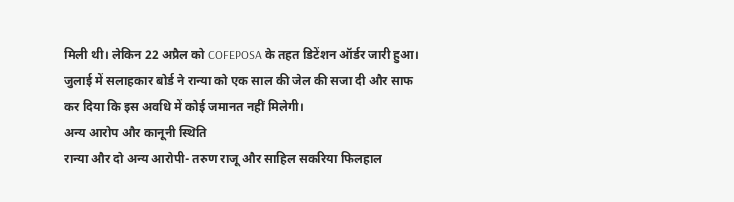मिली थी। लेकिन 22 अप्रैल को COFEPOSA के तहत डिटेंशन ऑर्डर जारी हुआ। जुलाई में सलाहकार बोर्ड ने रान्या को एक साल की जेल की सजा दी और साफ कर दिया कि इस अवधि में कोई जमानत नहीं मिलेगी।
अन्य आरोप और कानूनी स्थिति
रान्या और दो अन्य आरोपी- तरुण राजू और साहिल सकरिया फिलहाल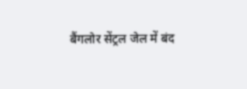बैंगलोर सेंट्रल जेल में बंद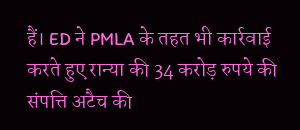हैं। ED ने PMLA के तहत भी कार्रवाई करते हुए रान्या की 34 करोड़ रुपये की संपत्ति अटैच की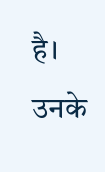है। उनके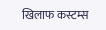खिलाफ कस्टम्स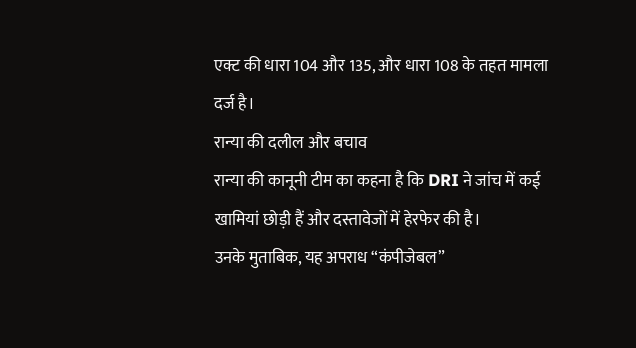एक्ट की धारा 104 और 135, और धारा 108 के तहत मामला दर्ज है।
रान्या की दलील और बचाव
रान्या की कानूनी टीम का कहना है कि DRI ने जांच में कई खामियां छोड़ी हैं और दस्तावेजों में हेरफेर की है।
उनके मुताबिक, यह अपराध “कंपीजेबल”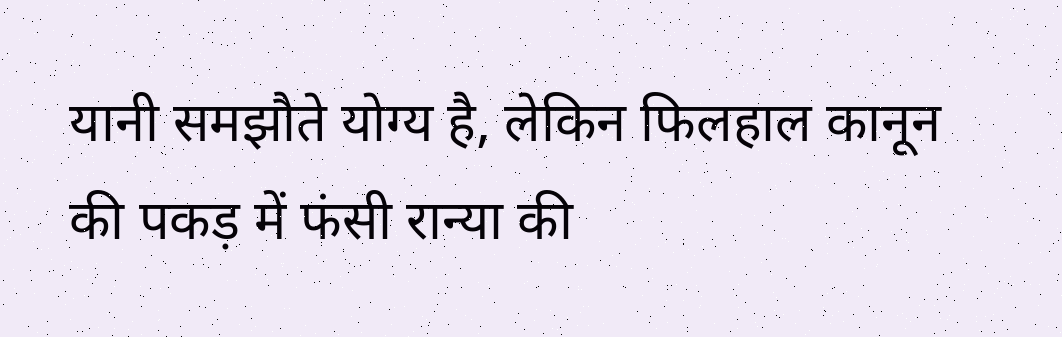यानी समझौते योग्य है, लेकिन फिलहाल कानून की पकड़ में फंसी रान्या की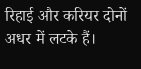रिहाई और करियर दोनों अधर में लटके हैं।